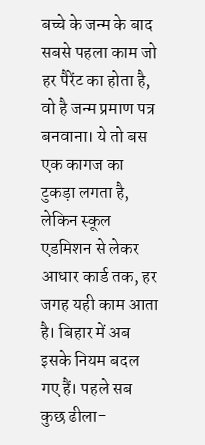बच्चे के जन्म के बाद सबसे पहला काम जो हर पैरेंट का होता है, वो है जन्म प्रमाण पत्र बनवाना। ये तो बस एक कागज का टुकड़ा लगता है, लेकिन स्कूल एडमिशन से लेकर आधार कार्ड तक, हर जगह यही काम आता है। बिहार में अब इसके नियम बदल गए हैं। पहले सब कुछ ढीला-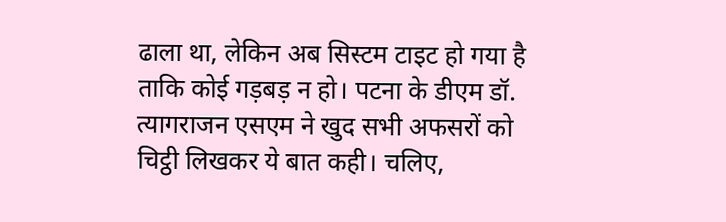ढाला था, लेकिन अब सिस्टम टाइट हो गया है ताकि कोई गड़बड़ न हो। पटना के डीएम डॉ. त्यागराजन एसएम ने खुद सभी अफसरों को चिट्ठी लिखकर ये बात कही। चलिए,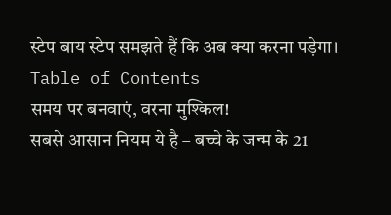स्टेप बाय स्टेप समझते हैं कि अब क्या करना पड़ेगा।
Table of Contents
समय पर बनवाएं, वरना मुश्किल!
सबसे आसान नियम ये है – बच्चे के जन्म के 21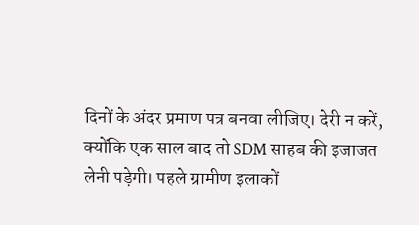दिनों के अंदर प्रमाण पत्र बनवा लीजिए। देरी न करें, क्योंकि एक साल बाद तो SDM साहब की इजाजत लेनी पड़ेगी। पहले ग्रामीण इलाकों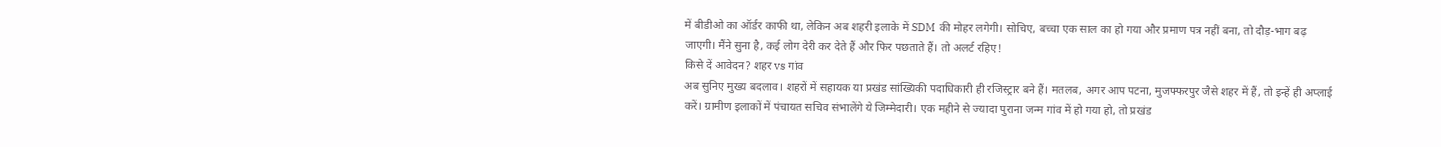में बीडीओ का ऑर्डर काफी था, लेकिन अब शहरी इलाके में SDM की मोहर लगेगी। सोचिए, बच्चा एक साल का हो गया और प्रमाण पत्र नहीं बना, तो दौड़-भाग बढ़ जाएगी। मैंने सुना है, कई लोग देरी कर देते हैं और फिर पछताते हैं। तो अलर्ट रहिए!
किसे दें आवेदन? शहर vs गांव
अब सुनिए मुख्य बदलाव। शहरों में सहायक या प्रखंड सांख्यिकी पदाधिकारी ही रजिस्ट्रार बने हैं। मतलब, अगर आप पटना, मुजफ्फरपुर जैसे शहर में हैं, तो इन्हें ही अप्लाई करें। ग्रामीण इलाकों में पंचायत सचिव संभालेंगे ये जिम्मेदारी। एक महीने से ज्यादा पुराना जन्म गांव में हो गया हो, तो प्रखंड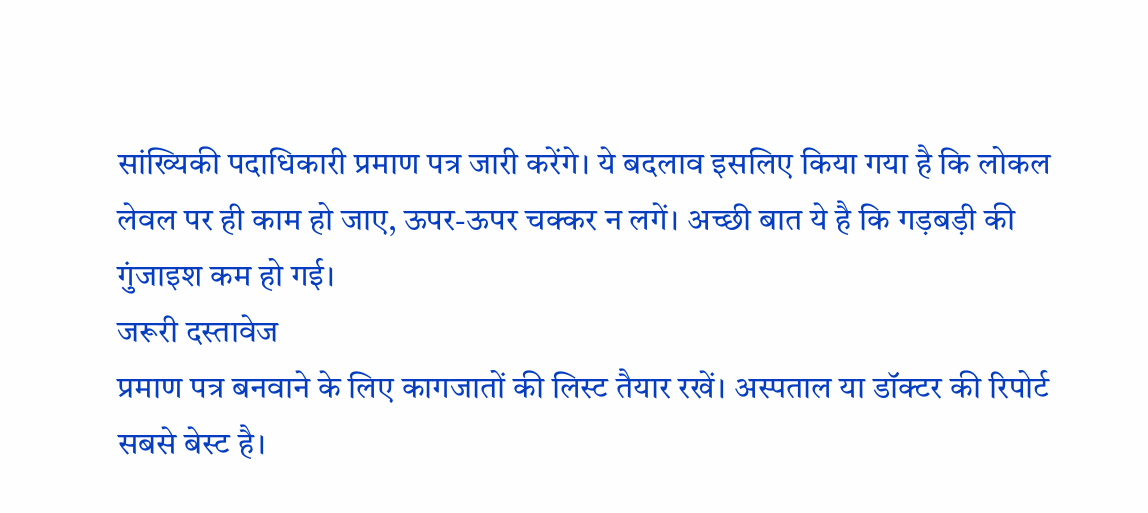सांख्यिकी पदाधिकारी प्रमाण पत्र जारी करेंगे। ये बदलाव इसलिए किया गया है कि लोकल लेवल पर ही काम हो जाए, ऊपर-ऊपर चक्कर न लगें। अच्छी बात ये है कि गड़बड़ी की गुंजाइश कम हो गई।
जरूरी दस्तावेज
प्रमाण पत्र बनवाने के लिए कागजातों की लिस्ट तैयार रखें। अस्पताल या डॉक्टर की रिपोर्ट सबसे बेस्ट है।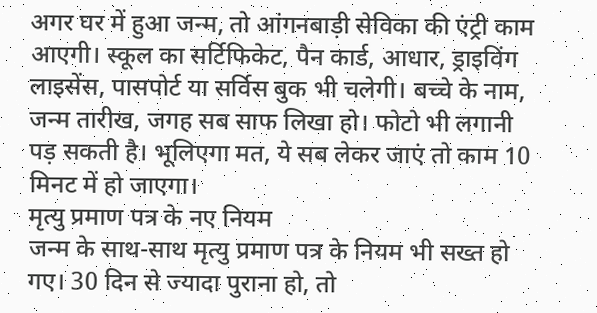अगर घर में हुआ जन्म, तो आंगनबाड़ी सेविका की एंट्री काम आएगी। स्कूल का सर्टिफिकेट, पैन कार्ड, आधार, ड्राइविंग लाइसेंस, पासपोर्ट या सर्विस बुक भी चलेगी। बच्चे के नाम, जन्म तारीख, जगह सब साफ लिखा हो। फोटो भी लगानी पड़ सकती है। भूलिएगा मत, ये सब लेकर जाएं तो काम 10 मिनट में हो जाएगा।
मृत्यु प्रमाण पत्र के नए नियम
जन्म के साथ-साथ मृत्यु प्रमाण पत्र के नियम भी सख्त हो गए। 30 दिन से ज्यादा पुराना हो, तो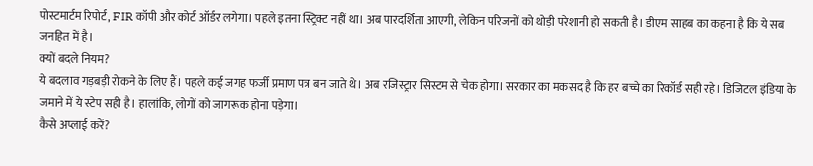पोस्टमार्टम रिपोर्ट, FIR कॉपी और कोर्ट ऑर्डर लगेगा। पहले इतना स्ट्रिक्ट नहीं था। अब पारदर्शिता आएगी, लेकिन परिजनों को थोड़ी परेशानी हो सकती है। डीएम साहब का कहना है कि ये सब जनहित में है।
क्यों बदले नियम?
ये बदलाव गड़बड़ी रोकने के लिए हैं। पहले कई जगह फर्जी प्रमाण पत्र बन जाते थे। अब रजिस्ट्रार सिस्टम से चेक होगा। सरकार का मकसद है कि हर बच्चे का रिकॉर्ड सही रहे। डिजिटल इंडिया के जमाने में ये स्टेप सही है। हालांकि, लोगों को जागरूक होना पड़ेगा।
कैसे अप्लाई करें?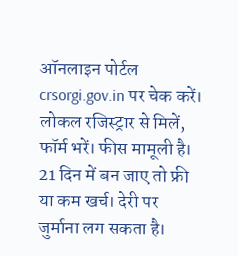ऑनलाइन पोर्टल crsorgi.gov.in पर चेक करें। लोकल रजिस्ट्रार से मिलें, फॉर्म भरें। फीस मामूली है। 21 दिन में बन जाए तो फ्री या कम खर्च। देरी पर जुर्माना लग सकता है।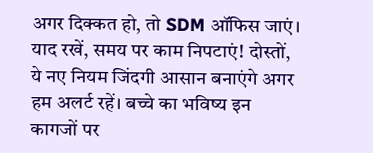अगर दिक्कत हो, तो SDM ऑफिस जाएं। याद रखें, समय पर काम निपटाएं! दोस्तों, ये नए नियम जिंदगी आसान बनाएंगे अगर हम अलर्ट रहें। बच्चे का भविष्य इन कागजों पर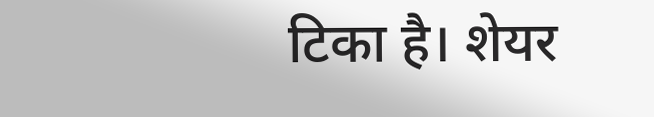टिका है। शेयर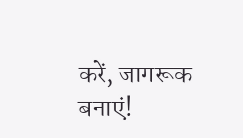करें, जागरूक बनाएं!